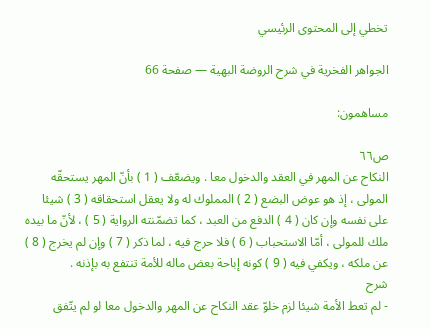تخطي إلى المحتوى الرئيسي

الجواهر الفخرية في شرح الروضة البهية — صفحة 66

مساهمون:

ص٦٦
النكاح عن المهر في العقد والدخول معا . ويضعّف ( 1 ) بأنّ المهر يستحقّه المولى ، إذ هو عوض البضع ( 2 ) المملوك له ولا يعقل استحقاقه ( 3 ) شيئا على نفسه وإن كان ( 4 ) الدفع من العبد ، كما تضمّنته الرواية ( 5 ) ، لأنّ ما بيده ملك للمولى ، أمّا الاستحباب ( 6 ) فلا حرج فيه ، لما ذكر ( 7 ) وإن لم يخرج ( 8 ) عن ملكه ، ويكفي فيه ( 9 ) كونه إباحة بعض ماله للأمة تنتفع به بإذنه .
شرح
- لم تعط الأمة شيئا لزم خلوّ عقد النكاح عن المهر والدخول معا لو لم يتّفق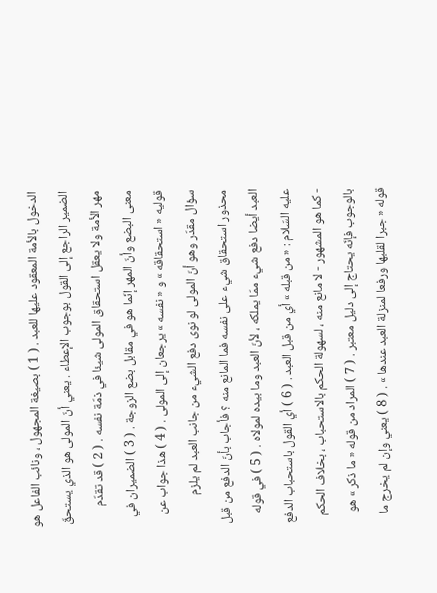الدخول بالأمة المعقود عليها للعبد . ( 1 ) بصيغة المجهول ، ونائب الفاعل هو الضمير الراجع إلى القول بوجوب الإعطاء . يعني أنّ المولى هو الذي يستحقّ مهر الأمة ولا يعقل استحقاق المولى شيئا في ذمّة نفسه . ( 2 ) قد تقدّم معنى البضع وأنّ المهر إنّما هو في مقابل بضع الزوجة . ( 3 ) الضميران في قوليه « استحقاقه » و « نفسه » يرجعان إلى المولى . ( 4 ) هذا جواب عن سؤال مقدّر وهو أنّ المولى لو نوى دفع الشيء من جانب العبد لم يلزم محذور استحقاق شيء على نفسه فما المانع منه ؟ فأجاب بأنّ الدفع من قبل العبد أيضا دفع شيء ممّا يملكه ، لأنّ العبد وما بيده لمولاه . ( 5 ) في قوله عليه السّلام : « من قبله » أي من قبل العبد . ( 6 ) أي القول باستحباب الدفع - كما هو المشهور - لا مانع منه ، لسهولة الحكم بالاستحباب ، بخلاف الحكم بالوجوب فإنّه يحتاج إلى دليل معتبر . ( 7 ) المراد من قوله « ما ذكر » هو قوله « جبرا لقلبها ورفعا لمنزلة العبد عندها » . ( 8 ) يعني وإن لم يخرج ما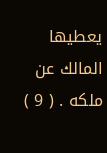يعطيها المالك عن ملكه . ( 9 )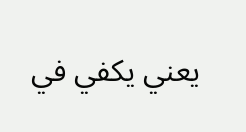يعني يكفي في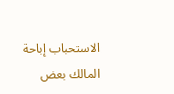الاستحباب إباحة المالك بعض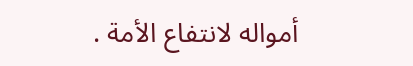أمواله لانتفاع الأمة .